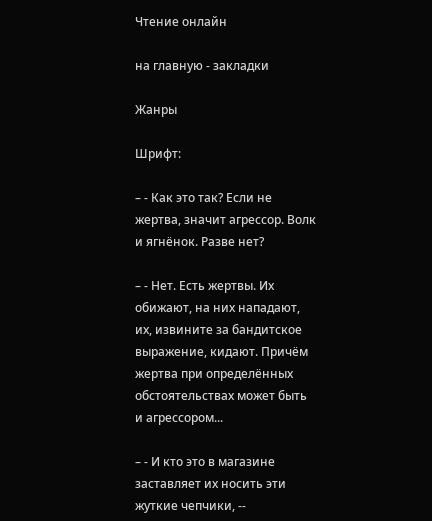Чтение онлайн

на главную - закладки

Жанры

Шрифт:

– - Как это так? Если не жертва, значит агрессор. Волк и ягнёнок. Разве нет?

– - Нет. Есть жертвы. Их обижают, на них нападают, их, извините за бандитское выражение, кидают. Причём жертва при определённых обстоятельствах может быть и агрессором...

– - И кто это в магазине заставляет их носить эти жуткие чепчики, --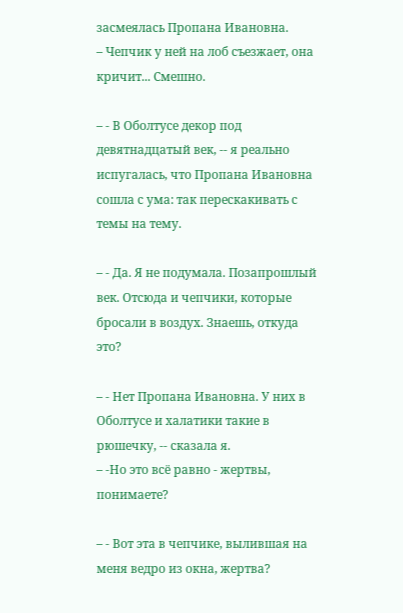засмеялась Пропана Ивановна.
– Чепчик у ней на лоб съезжает, она кричит... Смешно.

– - В Оболтусе декор под девятнадцатый век, -- я реально испугалась, что Пропана Ивановна сошла с ума: так перескакивать с темы на тему.

– - Да. Я не подумала. Позапрошлый век. Отсюда и чепчики, которые бросали в воздух. Знаешь, откуда это?

– - Нет Пропана Ивановна. У них в Оболтусе и халатики такие в рюшечку, -- сказала я.
– -Но это всё равно - жертвы, понимаете?

– - Вот эта в чепчике, вылившая на меня ведро из окна, жертва?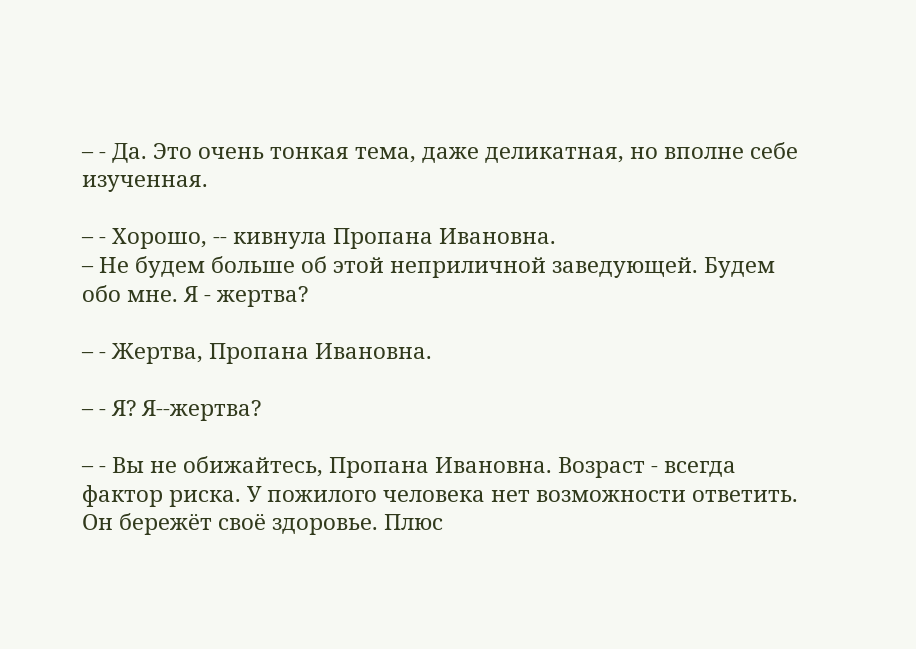– - Да. Это очень тонкая тема, даже деликатная, но вполне себе изученная.

– - Хорошо, -- кивнула Пропана Ивановна.
– Не будем больше об этой неприличной заведующей. Будем обо мне. Я - жертва?

– - Жертва, Пропана Ивановна.

– - Я? Я--жертва?

– - Вы не обижайтесь, Пропана Ивановна. Возраст - всегда фактор риска. У пожилого человека нет возможности ответить. Он бережёт своё здоровье. Плюс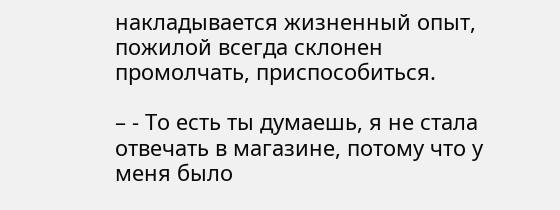накладывается жизненный опыт, пожилой всегда склонен промолчать, приспособиться.

– - То есть ты думаешь, я не стала отвечать в магазине, потому что у меня было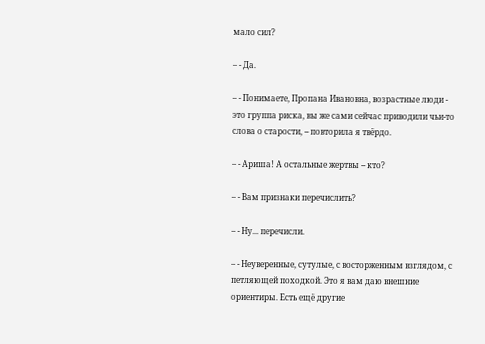мало сил?

– - Да.

– - Понимаете, Пропана Ивановна, возрастные люди - это группа риска, вы же сами сейчас приводили чьи-то слова о старости, -- повторила я твёрдо.

– - Ариша! А остальные жертвы -- кто?

– - Вам признаки перечислить?

– - Ну... перечисли.

– - Неуверенные, сутулые, с восторженным взглядом, с петляющей походкой. Это я вам даю внешние ориентиры. Есть ещё другие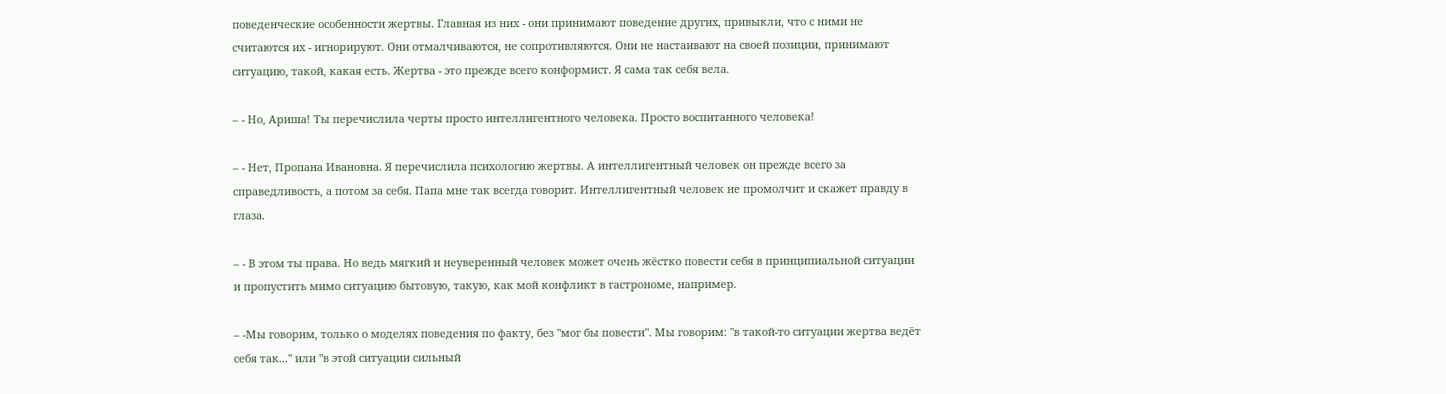поведенческие особенности жертвы. Главная из них - они принимают поведение других, привыкли, что с ними не считаются их - игнорируют. Они отмалчиваются, не сопротивляются. Они не настаивают на своей позиции, принимают ситуацию, такой, какая есть. Жертва - это прежде всего конформист. Я сама так себя вела.

– - Но, Ариша! Ты перечислила черты просто интеллигентного человека. Просто воспитанного человека!

– - Нет, Пропана Ивановна. Я перечислила психологию жертвы. А интеллигентный человек он прежде всего за справедливость, а потом за себя. Папа мне так всегда говорит. Интеллигентный человек не промолчит и скажет правду в глаза.

– - В этом ты права. Но ведь мягкий и неуверенный человек может очень жёстко повести себя в принципиальной ситуации и пропустить мимо ситуацию бытовую, такую, как мой конфликт в гастрономе, например.

– -Мы говорим, только о моделях поведения по факту, без "мог бы повести". Мы говорим: "в такой-то ситуации жертва ведёт себя так..." или "в этой ситуации сильный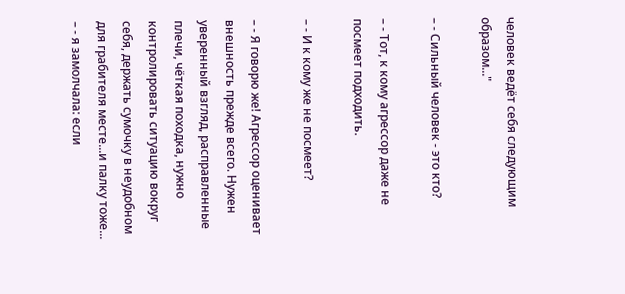человек ведёт себя следующим образом..."

– - Сильный человек - это кто?

– - Тот, к кому агрессор даже не посмеет подходить.

– - И к кому же не посмеет?

– - Я говорю же! Агрессор оценивает внешность прежде всего. Нужен уверенный взгляд, расправленные плечи, чёткая походка, нужно контролировать ситуацию вокруг себя, держать сумочку в неудобном для грабителя месте...и палку тоже...
– - я замолчала: если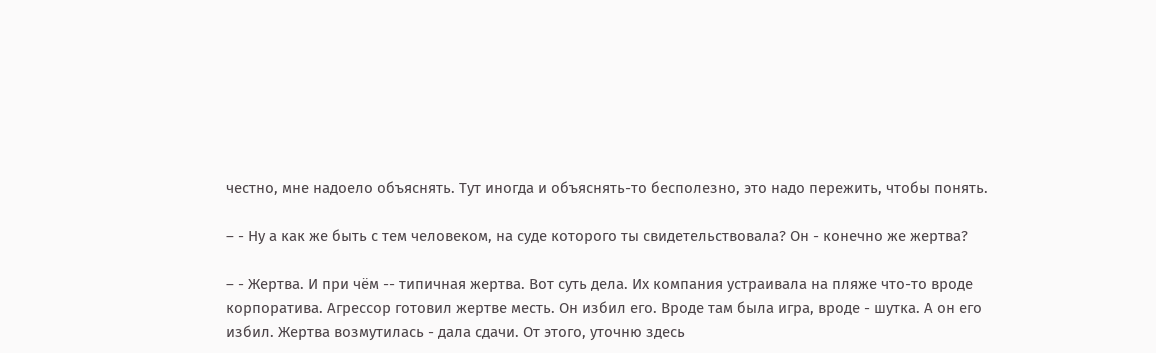честно, мне надоело объяснять. Тут иногда и объяснять-то бесполезно, это надо пережить, чтобы понять.

– - Ну а как же быть с тем человеком, на суде которого ты свидетельствовала? Он - конечно же жертва?

– - Жертва. И при чём -- типичная жертва. Вот суть дела. Их компания устраивала на пляже что-то вроде корпоратива. Агрессор готовил жертве месть. Он избил его. Вроде там была игра, вроде - шутка. А он его избил. Жертва возмутилась - дала сдачи. От этого, уточню здесь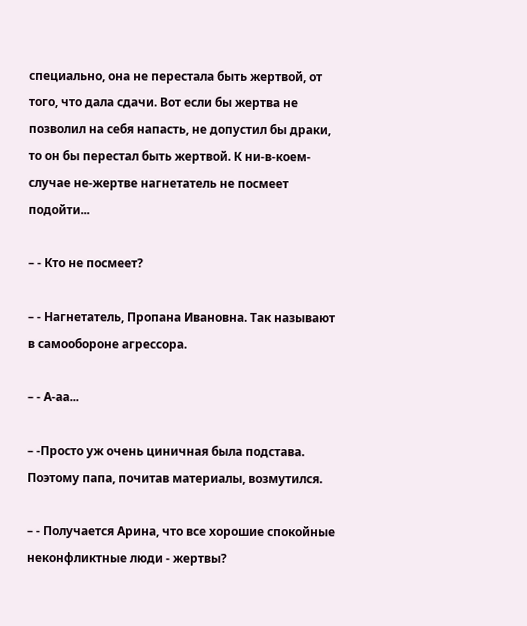специально, она не перестала быть жертвой, от того, что дала сдачи. Вот если бы жертва не позволил на себя напасть, не допустил бы драки, то он бы перестал быть жертвой. К ни-в-коем-случае не-жертве нагнетатель не посмеет подойти...

– - Кто не посмеет?

– - Нагнетатель, Пропана Ивановна. Так называют в самообороне агрессора.

– - А-аа...

– -Просто уж очень циничная была подстава. Поэтому папа, почитав материалы, возмутился.

– - Получается Арина, что все хорошие спокойные неконфликтные люди - жертвы?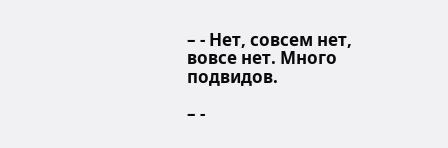– - Нет, совсем нет, вовсе нет. Много подвидов.

– -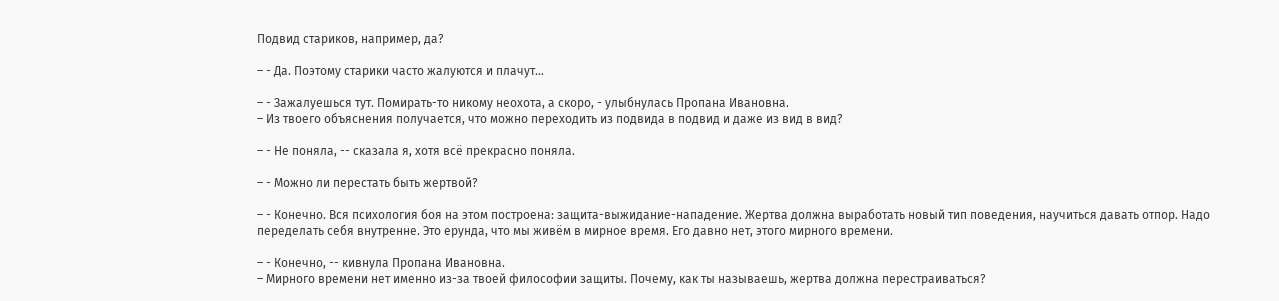Подвид стариков, например, да?

– - Да. Поэтому старики часто жалуются и плачут...

– - Зажалуешься тут. Помирать-то никому неохота, а скоро, - улыбнулась Пропана Ивановна.
– Из твоего объяснения получается, что можно переходить из подвида в подвид и даже из вид в вид?

– - Не поняла, -- сказала я, хотя всё прекрасно поняла.

– - Можно ли перестать быть жертвой?

– - Конечно. Вся психология боя на этом построена: защита-выжидание-нападение. Жертва должна выработать новый тип поведения, научиться давать отпор. Надо переделать себя внутренне. Это ерунда, что мы живём в мирное время. Его давно нет, этого мирного времени.

– - Конечно, -- кивнула Пропана Ивановна.
– Мирного времени нет именно из-за твоей философии защиты. Почему, как ты называешь, жертва должна перестраиваться?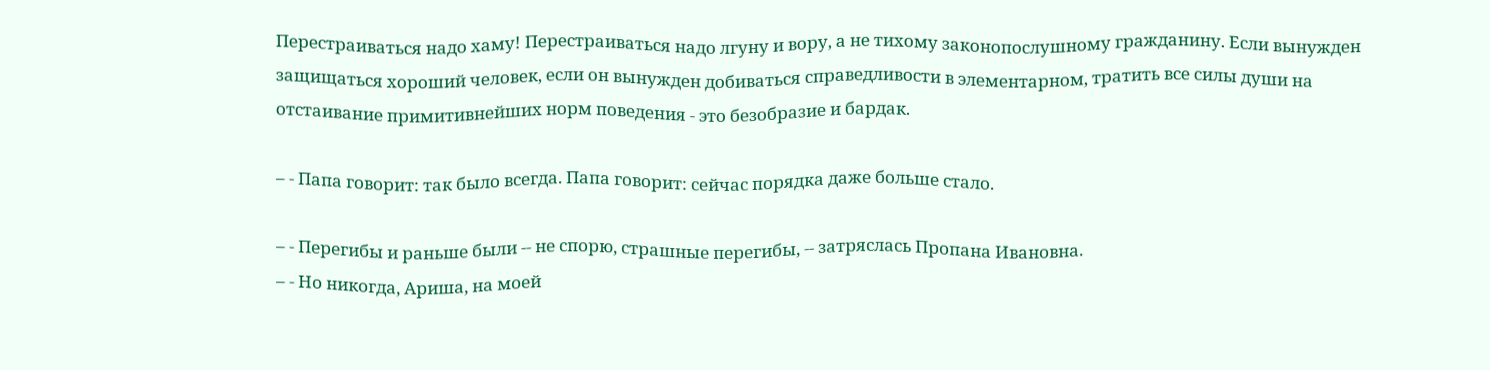Перестраиваться надо хаму! Перестраиваться надо лгуну и вору, а не тихому законопослушному гражданину. Если вынужден защищаться хороший человек, если он вынужден добиваться справедливости в элементарном, тратить все силы души на отстаивание примитивнейших норм поведения - это безобразие и бардак.

– - Папа говорит: так было всегда. Папа говорит: сейчас порядка даже больше стало.

– - Перегибы и раньше были -- не спорю, страшные перегибы, -- затряслась Пропана Ивановна.
– - Но никогда, Ариша, на моей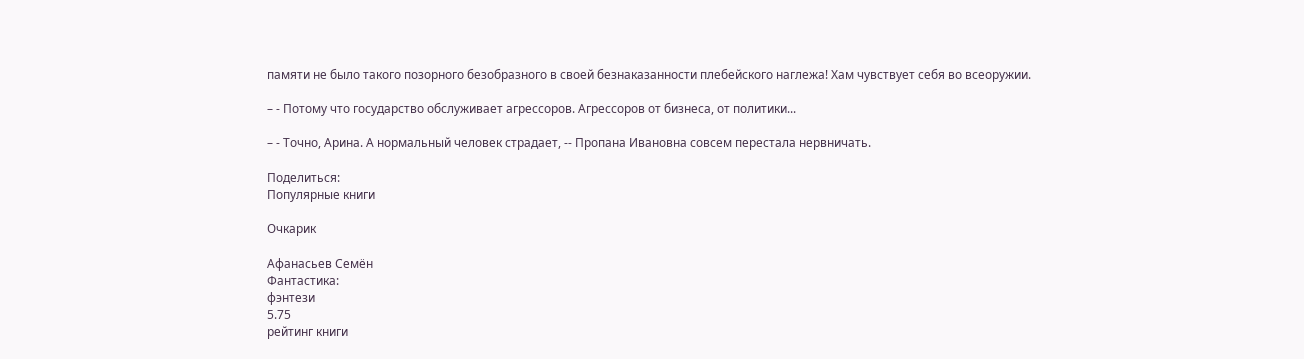памяти не было такого позорного безобразного в своей безнаказанности плебейского наглежа! Хам чувствует себя во всеоружии.

– - Потому что государство обслуживает агрессоров. Агрессоров от бизнеса, от политики...

– - Точно, Арина. А нормальный человек страдает, -- Пропана Ивановна совсем перестала нервничать.

Поделиться:
Популярные книги

Очкарик

Афанасьев Семён
Фантастика:
фэнтези
5.75
рейтинг книги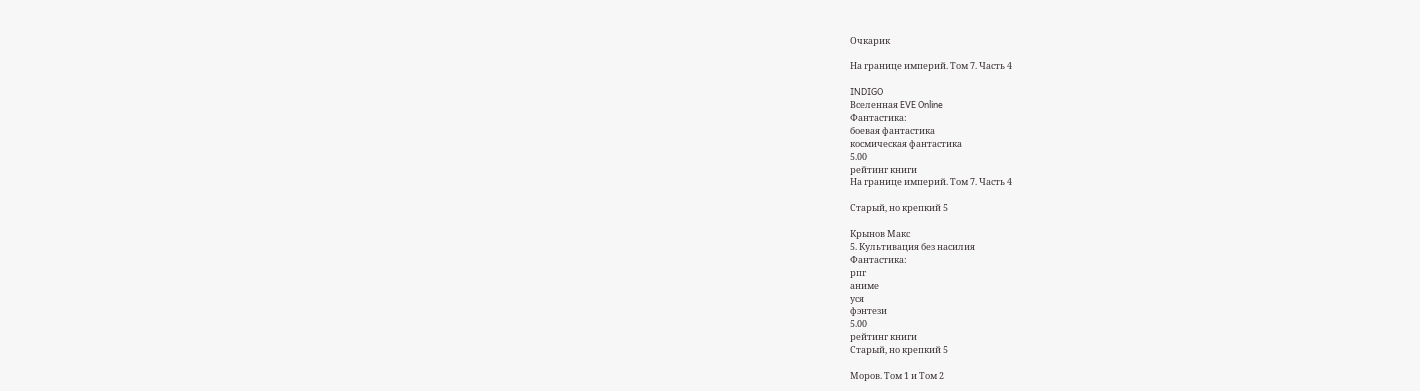Очкарик

На границе империй. Том 7. Часть 4

INDIGO
Вселенная EVE Online
Фантастика:
боевая фантастика
космическая фантастика
5.00
рейтинг книги
На границе империй. Том 7. Часть 4

Старый, но крепкий 5

Крынов Макс
5. Культивация без насилия
Фантастика:
рпг
аниме
уся
фэнтези
5.00
рейтинг книги
Старый, но крепкий 5

Моров. Том 1 и Том 2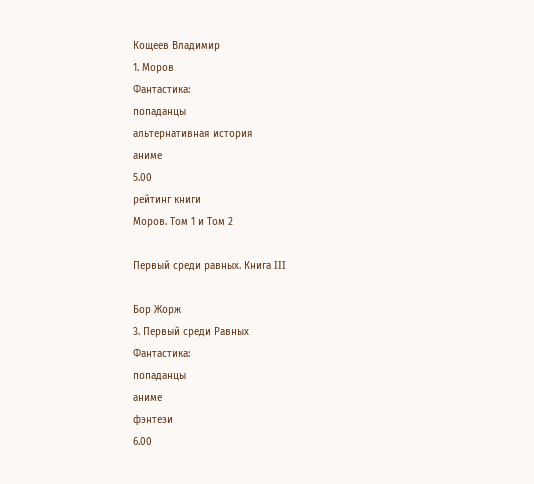Кощеев Владимир
1. Моров
Фантастика:
попаданцы
альтернативная история
аниме
5.00
рейтинг книги
Моров. Том 1 и Том 2

Первый среди равных. Книга III

Бор Жорж
3. Первый среди Равных
Фантастика:
попаданцы
аниме
фэнтези
6.00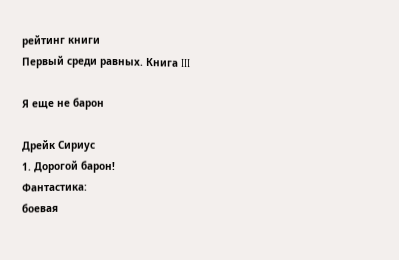рейтинг книги
Первый среди равных. Книга III

Я еще не барон

Дрейк Сириус
1. Дорогой барон!
Фантастика:
боевая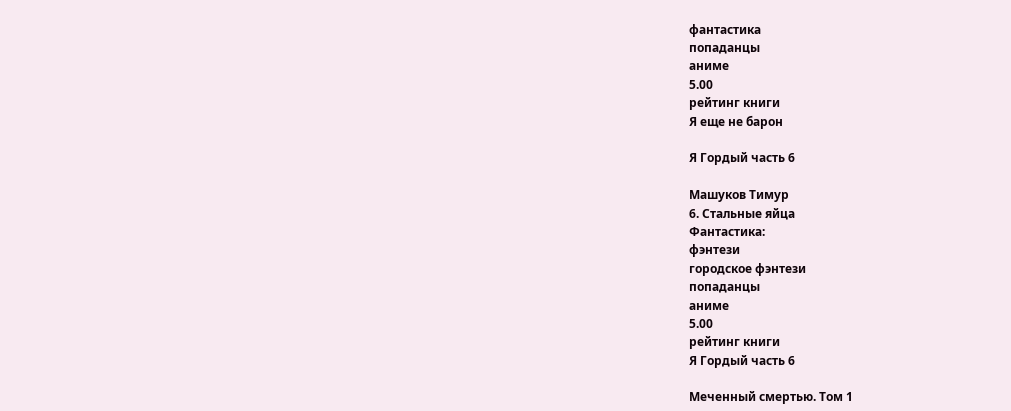фантастика
попаданцы
аниме
5.00
рейтинг книги
Я еще не барон

Я Гордый часть 6

Машуков Тимур
6. Стальные яйца
Фантастика:
фэнтези
городское фэнтези
попаданцы
аниме
5.00
рейтинг книги
Я Гордый часть 6

Меченный смертью. Том 1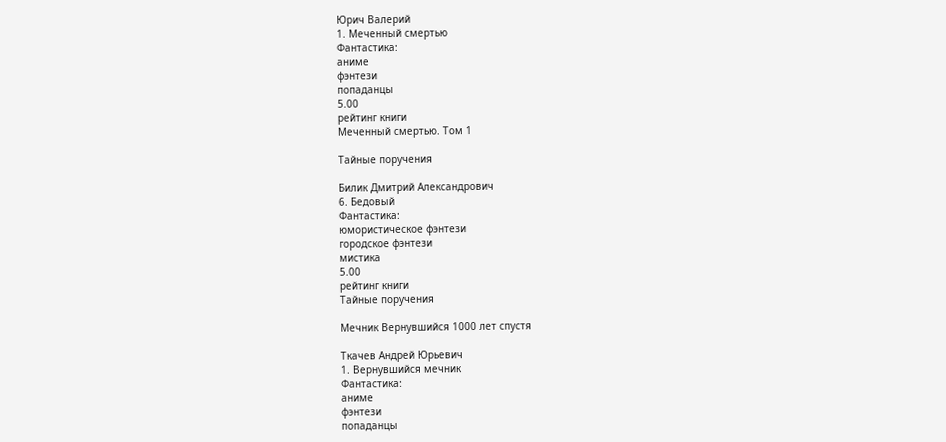Юрич Валерий
1. Меченный смертью
Фантастика:
аниме
фэнтези
попаданцы
5.00
рейтинг книги
Меченный смертью. Том 1

Тайные поручения

Билик Дмитрий Александрович
6. Бедовый
Фантастика:
юмористическое фэнтези
городское фэнтези
мистика
5.00
рейтинг книги
Тайные поручения

Мечник Вернувшийся 1000 лет спустя

Ткачев Андрей Юрьевич
1. Вернувшийся мечник
Фантастика:
аниме
фэнтези
попаданцы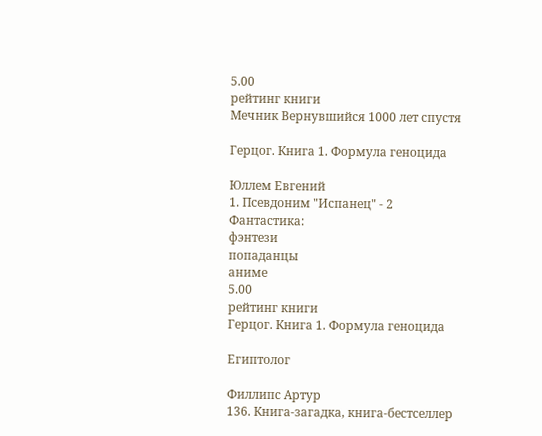5.00
рейтинг книги
Мечник Вернувшийся 1000 лет спустя

Герцог. Книга 1. Формула геноцида

Юллем Евгений
1. Псевдоним "Испанец" - 2
Фантастика:
фэнтези
попаданцы
аниме
5.00
рейтинг книги
Герцог. Книга 1. Формула геноцида

Египтолог

Филлипс Артур
136. Книга-загадка, книга-бестселлер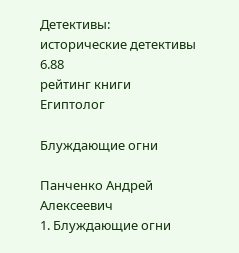Детективы:
исторические детективы
6.88
рейтинг книги
Египтолог

Блуждающие огни

Панченко Андрей Алексеевич
1. Блуждающие огни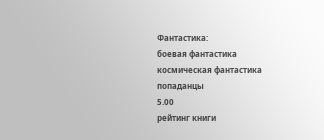Фантастика:
боевая фантастика
космическая фантастика
попаданцы
5.00
рейтинг книги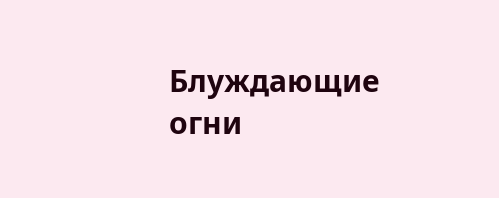Блуждающие огни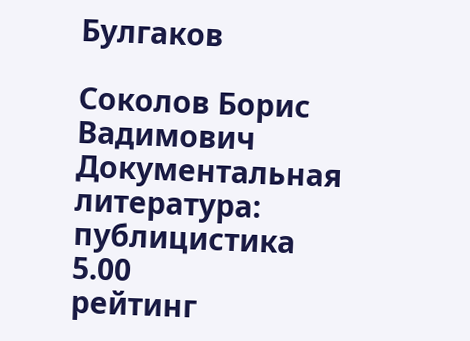Булгаков

Соколов Борис Вадимович
Документальная литература:
публицистика
5.00
рейтинг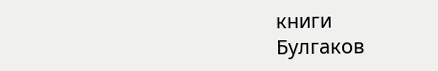книги
Булгаков